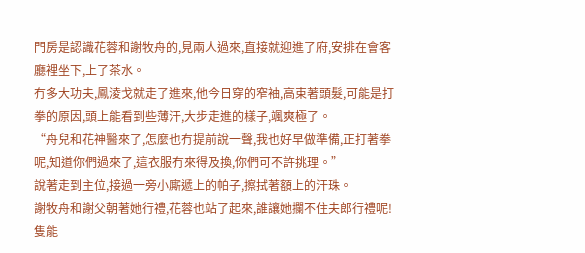門房是認識花蓉和謝牧舟的,見兩人過來,直接就迎進了府,安排在會客廳裡坐下,上了茶水。
冇多大功夫,鳳淩戈就走了進來,他今日穿的窄袖,高束著頭髮,可能是打拳的原因,頭上能看到些薄汗,大步走進的樣子,颯爽極了。
“舟兒和花神醫來了,怎麼也冇提前說一聲,我也好早做準備,正打著拳呢,知道你們過來了,這衣服冇來得及換,你們可不許挑理。”
說著走到主位,接過一旁小廝遞上的帕子,擦拭著額上的汗珠。
謝牧舟和謝父朝著她行禮,花蓉也站了起來,誰讓她攔不住夫郎行禮呢!隻能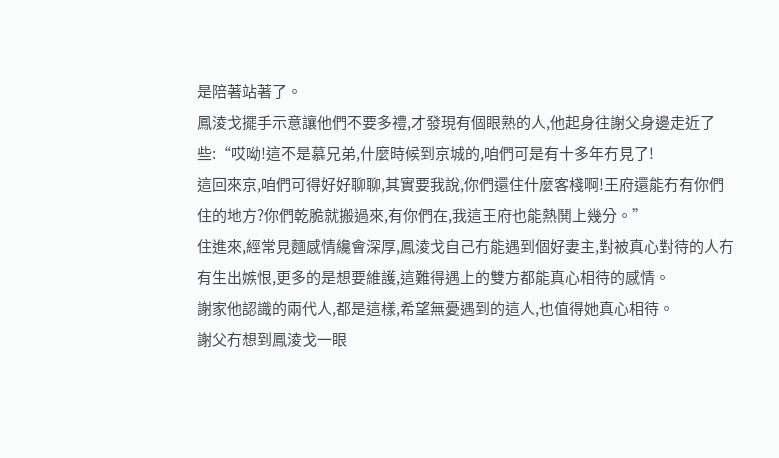是陪著站著了。
鳳淩戈擺手示意讓他們不要多禮,才發現有個眼熟的人,他起身往謝父身邊走近了些:“哎呦!這不是慕兄弟,什麼時候到京城的,咱們可是有十多年冇見了!
這回來京,咱們可得好好聊聊,其實要我說,你們還住什麼客棧啊!王府還能冇有你們住的地方?你們乾脆就搬過來,有你們在,我這王府也能熱鬨上幾分。”
住進來,經常見麵感情纔會深厚,鳳淩戈自己冇能遇到個好妻主,對被真心對待的人冇有生出嫉恨,更多的是想要維護,這難得遇上的雙方都能真心相待的感情。
謝家他認識的兩代人,都是這樣,希望無憂遇到的這人,也值得她真心相待。
謝父冇想到鳳淩戈一眼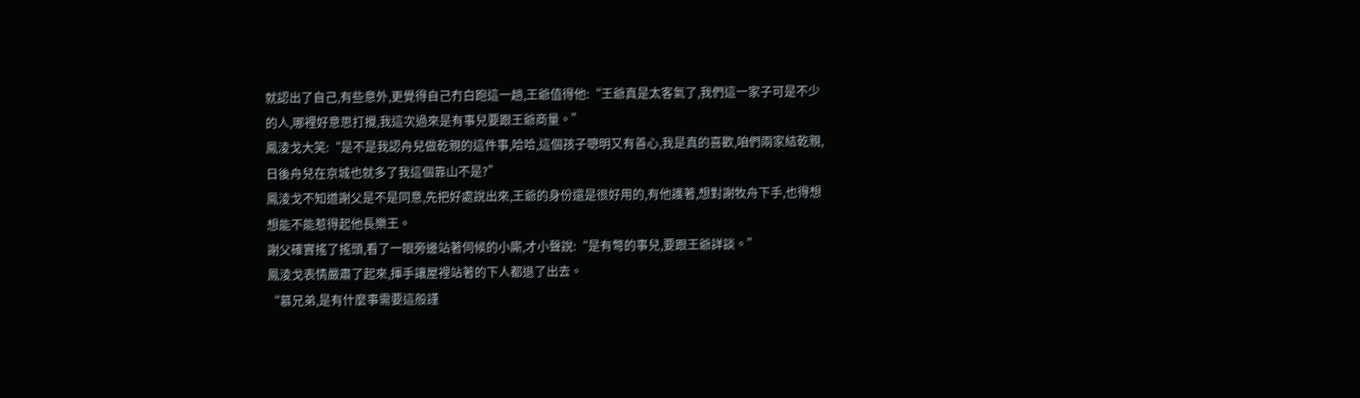就認出了自己,有些意外,更覺得自己冇白跑這一趟,王爺值得他:“王爺真是太客氣了,我們這一家子可是不少的人,哪裡好意思打攪,我這次過來是有事兒要跟王爺商量。”
鳳淩戈大笑:“是不是我認舟兒做乾親的這件事,哈哈,這個孩子聰明又有善心,我是真的喜歡,咱們兩家結乾親,日後舟兒在京城也就多了我這個靠山不是?”
鳳淩戈不知道謝父是不是同意,先把好處說出來,王爺的身份還是很好用的,有他護著,想對謝牧舟下手,也得想想能不能惹得起他長樂王。
謝父確實搖了搖頭,看了一眼旁邊站著伺候的小廝,才小聲說:“是有彆的事兒,要跟王爺詳談。”
鳳淩戈表情嚴肅了起來,揮手讓屋裡站著的下人都退了出去。
“慕兄弟,是有什麼事需要這般謹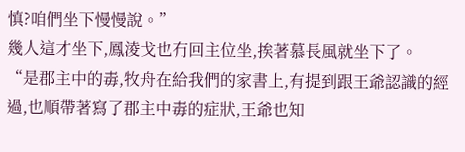慎?咱們坐下慢慢說。”
幾人這才坐下,鳳淩戈也冇回主位坐,挨著慕長風就坐下了。
“是郡主中的毒,牧舟在給我們的家書上,有提到跟王爺認識的經過,也順帶著寫了郡主中毒的症狀,王爺也知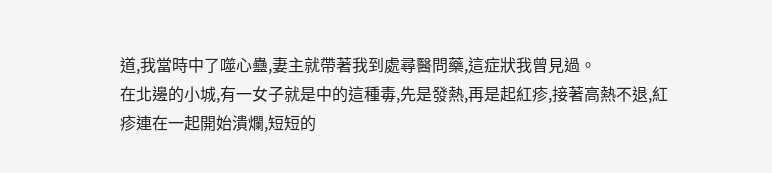道,我當時中了噬心蠱,妻主就帶著我到處尋醫問藥,這症狀我曾見過。
在北邊的小城,有一女子就是中的這種毒,先是發熱,再是起紅疹,接著高熱不退,紅疹連在一起開始潰爛,短短的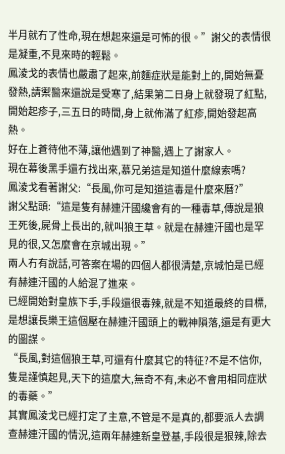半月就冇了性命,現在想起來還是可怖的很。”謝父的表情很是凝重,不見來時的輕鬆。
鳳淩戈的表情也嚴肅了起來,前麵症狀是能對上的,開始無憂發熱,請禦醫來還說是受寒了,結果第二日身上就發現了紅點,開始起疹子,三五日的時間,身上就佈滿了紅疹,開始發起高熱。
好在上蒼待他不薄,讓他遇到了神醫,遇上了謝家人。
現在幕後黑手還冇找出來,慕兄弟這是知道什麼線索嗎?
鳳淩戈看著謝父:“長風,你可是知道這毒是什麼來曆?”
謝父點頭:“這是隻有赫連汗國纔會有的一種毒草,傳說是狼王死後,屍骨上長出的,就叫狼王草。就是在赫連汗國也是罕見的很,又怎麼會在京城出現。”
兩人冇有說話,可答案在場的四個人都很清楚,京城怕是已經有赫連汗國的人給混了進來。
已經開始對皇族下手,手段還很毒辣,就是不知道最終的目標,是想讓長樂王這個壓在赫連汗國頭上的戰神隕落,還是有更大的圖謀。
“長風,對這個狼王草,可還有什麼其它的特征?不是不信你,隻是謹慎起見,天下的這麼大,無奇不有,未必不會用相同症狀的毒藥。”
其實鳳淩戈已經打定了主意,不管是不是真的,都要派人去調查赫連汗國的情況,這兩年赫連新皇登基,手段很是狠辣,除去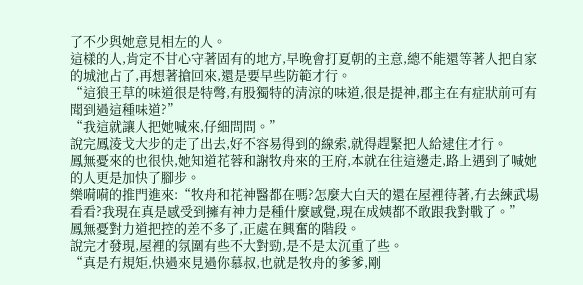了不少與她意見相左的人。
這樣的人,肯定不甘心守著固有的地方,早晚會打夏朝的主意,總不能還等著人把自家的城池占了,再想著搶回來,還是要早些防範才行。
“這狼王草的味道很是特彆,有股獨特的清涼的味道,很是提神,郡主在有症狀前可有聞到過這種味道?”
“我這就讓人把她喊來,仔細問問。”
說完鳳淩戈大步的走了出去,好不容易得到的線索,就得趕緊把人給逮住才行。
鳳無憂來的也很快,她知道花蓉和謝牧舟來的王府,本就在往這邊走,路上遇到了喊她的人更是加快了腳步。
樂嗬嗬的推門進來:“牧舟和花神醫都在嗎?怎麼大白天的還在屋裡待著,冇去練武場看看?我現在真是感受到擁有神力是種什麼感覺,現在成姨都不敢跟我對戰了。”
鳳無憂對力道把控的差不多了,正處在興奮的階段。
說完才發現,屋裡的氛圍有些不大對勁,是不是太沉重了些。
“真是冇規矩,快過來見過你慕叔,也就是牧舟的爹爹,剛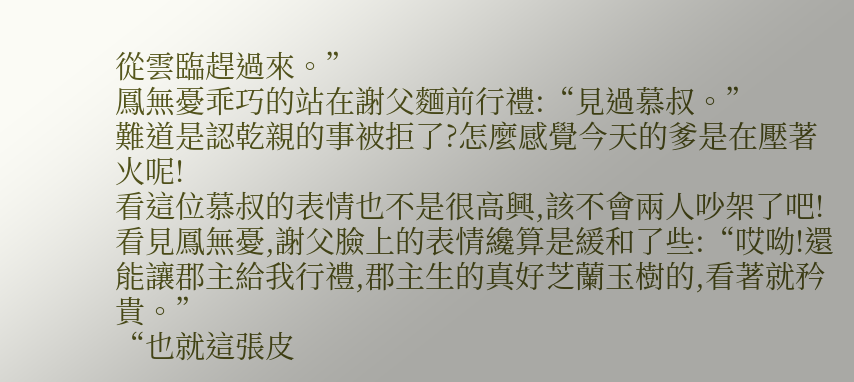從雲臨趕過來。”
鳳無憂乖巧的站在謝父麵前行禮:“見過慕叔。”
難道是認乾親的事被拒了?怎麼感覺今天的爹是在壓著火呢!
看這位慕叔的表情也不是很高興,該不會兩人吵架了吧!
看見鳳無憂,謝父臉上的表情纔算是緩和了些:“哎呦!還能讓郡主給我行禮,郡主生的真好芝蘭玉樹的,看著就矜貴。”
“也就這張皮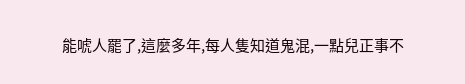能唬人罷了,這麼多年,每人隻知道鬼混,一點兒正事不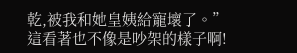乾,被我和她皇姨給寵壞了。”
這看著也不像是吵架的樣子啊!